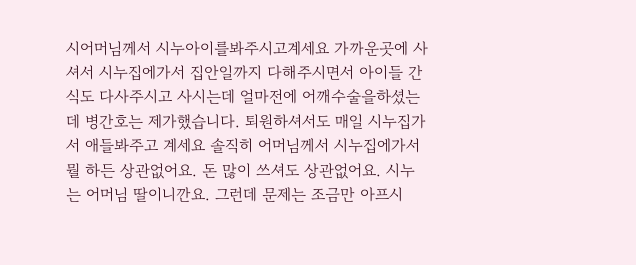시어머님께서 시누아이를봐주시고계세요 가까운곳에 사셔서 시누집에가서 집안일까지 다해주시면서 아이들 간식도 다사주시고 사시는데 얼마전에 어깨수술을하셨는데 병간호는 제가했습니다. 퇴원하셔서도 매일 시누집가서 애들봐주고 계세요 솔직히 어머님께서 시누집에가서 뭘 하든 상관없어요. 돈 많이 쓰셔도 상관없어요. 시누는 어머님 딸이니깐요. 그런데 문제는 조금만 아프시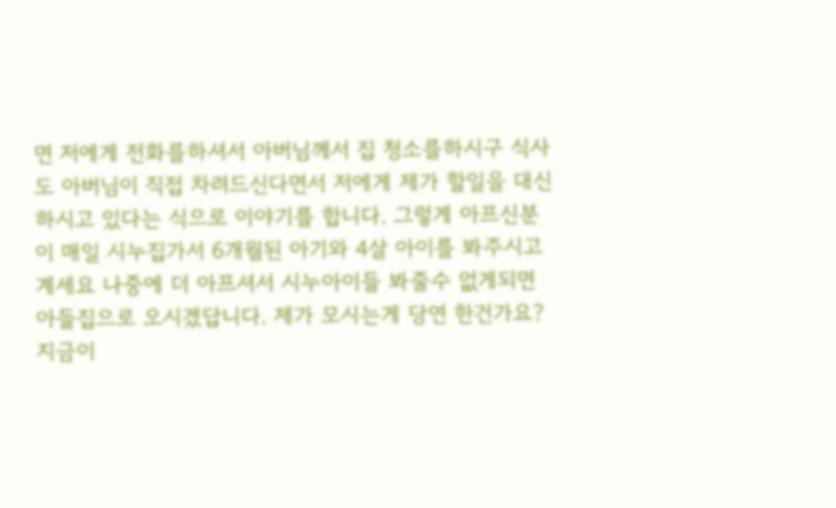면 저에게 전화를하셔서 아버님께서 집 청소를하시구 식사도 아버님이 직접 차려드신다면서 저에게 제가 할일을 대신하시고 있다는 식으로 이야기를 합니다. 그렇게 아프신분이 매일 시누집가서 6개월된 아기와 4살 아이를 봐주시고 계세요 나중에 더 아프셔서 시누아이들 봐줄수 없게되면 아들집으로 오시겠답니다. 제가 모시는게 당연 한건가요? 지금이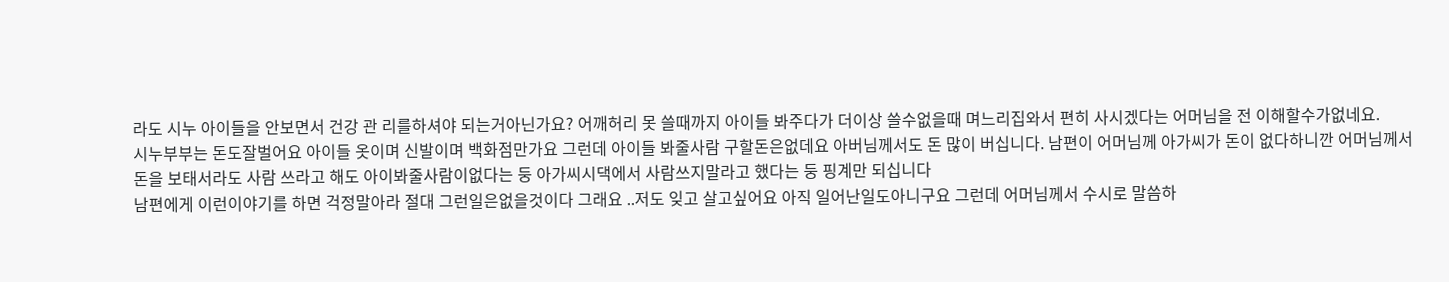라도 시누 아이들을 안보면서 건강 관 리를하셔야 되는거아닌가요? 어깨허리 못 쓸때까지 아이들 봐주다가 더이상 쓸수없을때 며느리집와서 편히 사시겠다는 어머님을 전 이해할수가없네요.
시누부부는 돈도잘벌어요 아이들 옷이며 신발이며 백화점만가요 그런데 아이들 봐줄사람 구할돈은없데요 아버님께서도 돈 많이 버십니다. 남편이 어머님께 아가씨가 돈이 없다하니깐 어머님께서 돈을 보태서라도 사람 쓰라고 해도 아이봐줄사람이없다는 둥 아가씨시댁에서 사람쓰지말라고 했다는 둥 핑계만 되십니다
남편에게 이런이야기를 하면 걱정말아라 절대 그런일은없을것이다 그래요 ..저도 잊고 살고싶어요 아직 일어난일도아니구요 그런데 어머님께서 수시로 말씀하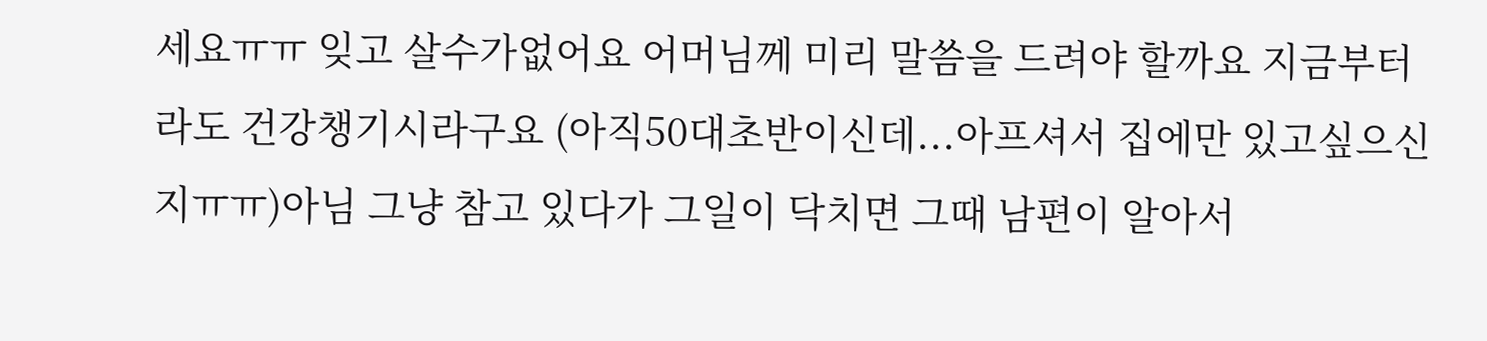세요ㅠㅠ 잊고 살수가없어요 어머님께 미리 말씀을 드려야 할까요 지금부터라도 건강챙기시라구요 (아직50대초반이신데...아프셔서 집에만 있고싶으신지ㅠㅠ)아님 그냥 참고 있다가 그일이 닥치면 그때 남편이 알아서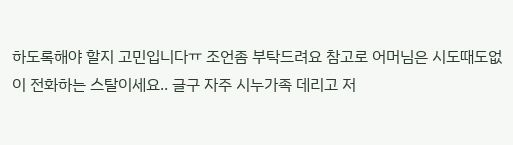하도록해야 할지 고민입니다ㅠ 조언좀 부탁드려요 참고로 어머님은 시도때도없이 전화하는 스탈이세요.. 글구 자주 시누가족 데리고 저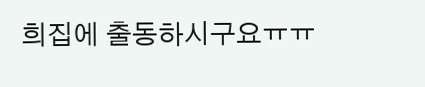희집에 출동하시구요ㅠㅠ